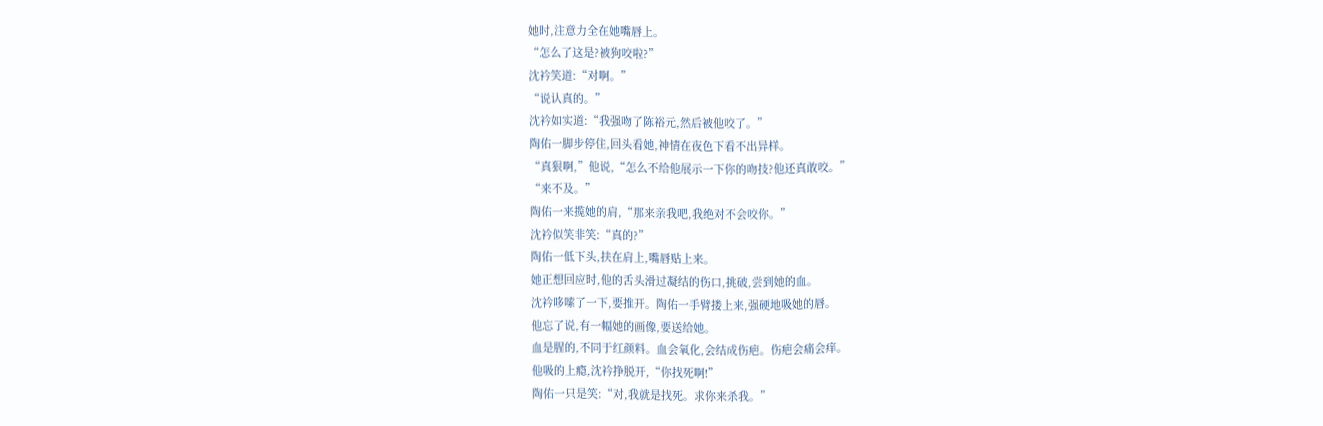她时,注意力全在她嘴唇上。
“怎么了这是?被狗咬啦?”
沈衿笑道:“对啊。”
“说认真的。”
沈衿如实道:“我强吻了陈裕元,然后被他咬了。”
陶佑一脚步停住,回头看她,神情在夜色下看不出异样。
“真狠啊,”他说,“怎么不给他展示一下你的吻技?他还真敢咬。”
“来不及。”
陶佑一来揽她的肩,“那来亲我吧,我绝对不会咬你。”
沈衿似笑非笑:“真的?”
陶佑一低下头,扶在肩上,嘴唇贴上来。
她正想回应时,他的舌头滑过凝结的伤口,挑破,尝到她的血。
沈衿哆嗦了一下,要推开。陶佑一手臂搂上来,强硬地吸她的唇。
他忘了说,有一幅她的画像,要送给她。
血是腥的,不同于红颜料。血会氧化,会结成伤疤。伤疤会痛会痒。
他吸的上瘾,沈衿挣脱开,“你找死啊!”
陶佑一只是笑:“对,我就是找死。求你来杀我。”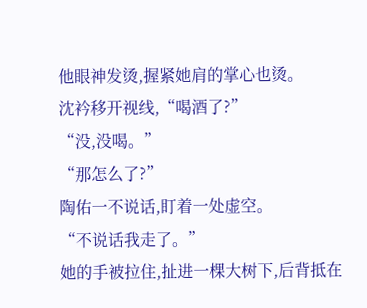他眼神发烫,握紧她肩的掌心也烫。
沈衿移开视线,“喝酒了?”
“没,没喝。”
“那怎么了?”
陶佑一不说话,盯着一处虚空。
“不说话我走了。”
她的手被拉住,扯进一棵大树下,后背抵在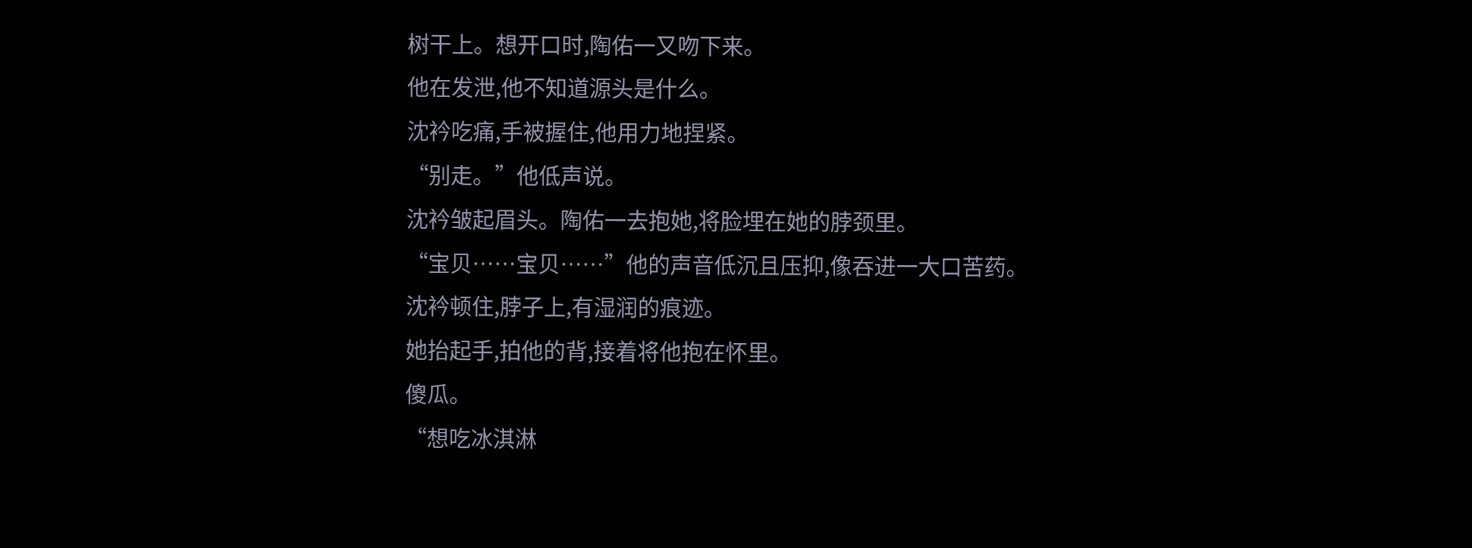树干上。想开口时,陶佑一又吻下来。
他在发泄,他不知道源头是什么。
沈衿吃痛,手被握住,他用力地捏紧。
“别走。”他低声说。
沈衿皱起眉头。陶佑一去抱她,将脸埋在她的脖颈里。
“宝贝……宝贝……”他的声音低沉且压抑,像吞进一大口苦药。
沈衿顿住,脖子上,有湿润的痕迹。
她抬起手,拍他的背,接着将他抱在怀里。
傻瓜。
“想吃冰淇淋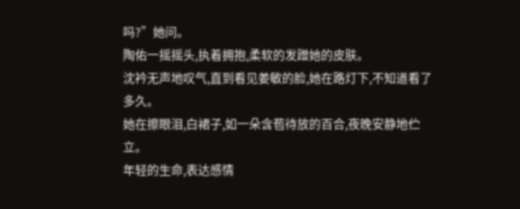吗?”她问。
陶佑一摇摇头,执着拥抱,柔软的发蹭她的皮肤。
沈衿无声地叹气,直到看见姜敏的脸,她在路灯下,不知道看了多久。
她在擦眼泪,白裙子,如一朵含苞待放的百合,夜晚安静地伫立。
年轻的生命,表达感情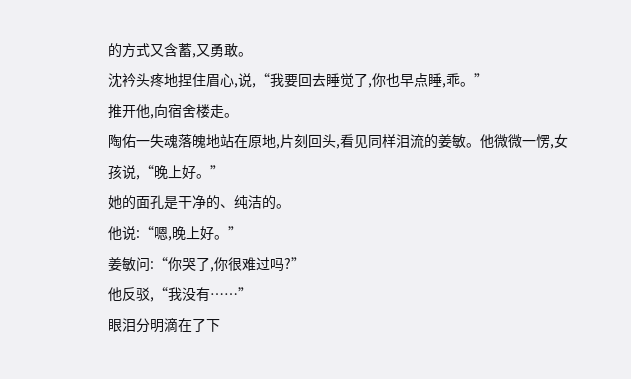的方式又含蓄,又勇敢。
沈衿头疼地捏住眉心,说,“我要回去睡觉了,你也早点睡,乖。”
推开他,向宿舍楼走。
陶佑一失魂落魄地站在原地,片刻回头,看见同样泪流的姜敏。他微微一愣,女孩说,“晚上好。”
她的面孔是干净的、纯洁的。
他说:“嗯,晚上好。”
姜敏问:“你哭了,你很难过吗?”
他反驳,“我没有……”
眼泪分明滴在了下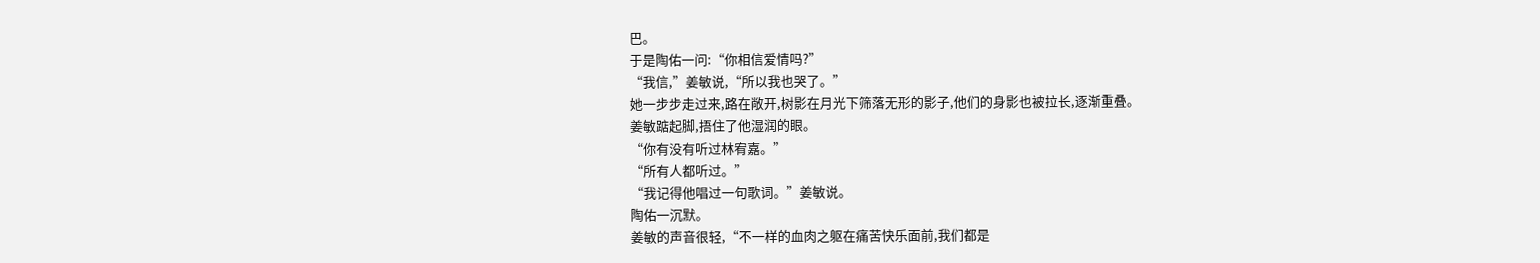巴。
于是陶佑一问:“你相信爱情吗?”
“我信,”姜敏说,“所以我也哭了。”
她一步步走过来,路在敞开,树影在月光下筛落无形的影子,他们的身影也被拉长,逐渐重叠。
姜敏踮起脚,捂住了他湿润的眼。
“你有没有听过林宥嘉。”
“所有人都听过。”
“我记得他唱过一句歌词。”姜敏说。
陶佑一沉默。
姜敏的声音很轻,“不一样的血肉之躯在痛苦快乐面前,我们都是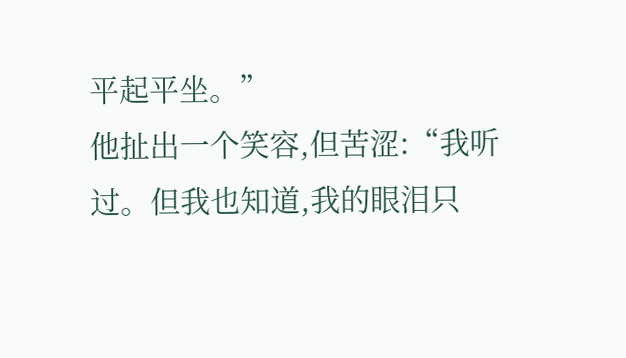平起平坐。”
他扯出一个笑容,但苦涩:“我听过。但我也知道,我的眼泪只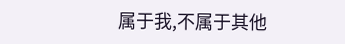属于我,不属于其他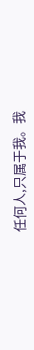任何人,只属于我。我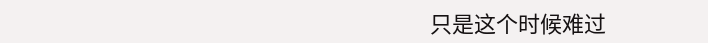只是这个时候难过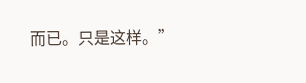而已。只是这样。”